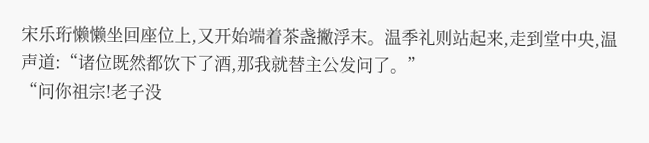宋乐珩懒懒坐回座位上,又开始端着茶盏撇浮末。温季礼则站起来,走到堂中央,温声道:“诸位既然都饮下了酒,那我就替主公发问了。”
“问你祖宗!老子没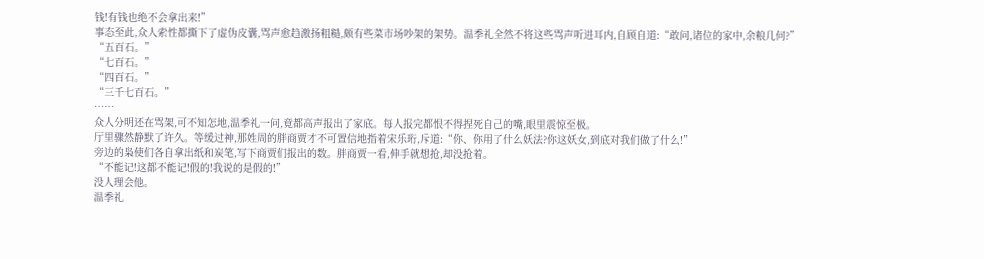钱!有钱也绝不会拿出来!”
事态至此,众人索性都撕下了虚伪皮囊,骂声愈趋激扬粗糙,颇有些菜市场吵架的架势。温季礼全然不将这些骂声听进耳内,自顾自道:“敢问,诸位的家中,余粮几何?”
“五百石。”
“七百石。”
“四百石。”
“三千七百石。”
……
众人分明还在骂架,可不知怎地,温季礼一问,竟都高声报出了家底。每人报完都恨不得捏死自己的嘴,眼里震惊至极。
厅里骤然静默了许久。等缓过神,那姓周的胖商贾才不可置信地指着宋乐珩,斥道:“你、你用了什么妖法?你这妖女,到底对我们做了什么!”
旁边的枭使们各自拿出纸和炭笔,写下商贾们报出的数。胖商贾一看,伸手就想抢,却没抢着。
“不能记!这都不能记!假的!我说的是假的!”
没人理会他。
温季礼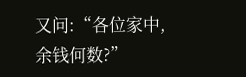又问:“各位家中,余钱何数?”